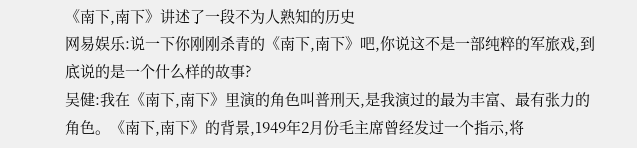《南下,南下》讲述了一段不为人熟知的历史
网易娱乐:说一下你刚刚杀青的《南下,南下》吧,你说这不是一部纯粹的军旅戏,到底说的是一个什么样的故事?
吴健:我在《南下,南下》里演的角色叫普刑天,是我演过的最为丰富、最有张力的角色。《南下,南下》的背景,1949年2月份毛主席曾经发过一个指示,将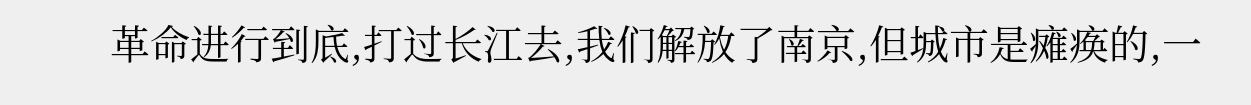革命进行到底,打过长江去,我们解放了南京,但城市是瘫痪的,一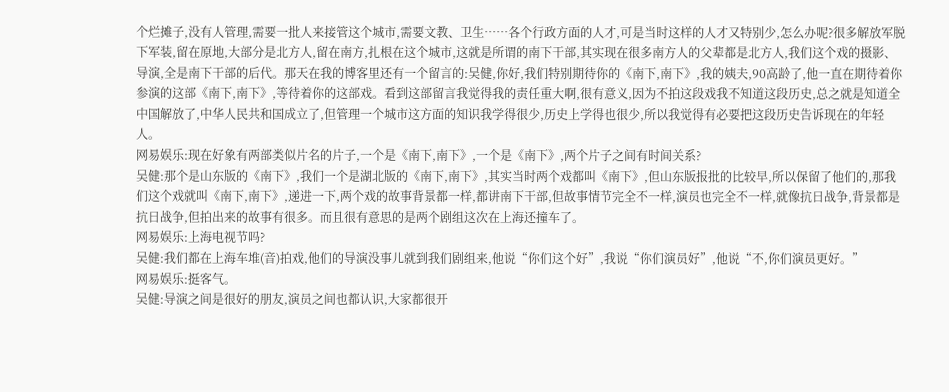个烂摊子,没有人管理,需要一批人来接管这个城市,需要文教、卫生……各个行政方面的人才,可是当时这样的人才又特别少,怎么办呢?很多解放军脱下军装,留在原地,大部分是北方人,留在南方,扎根在这个城市,这就是所谓的南下干部,其实现在很多南方人的父辈都是北方人,我们这个戏的摄影、导演,全是南下干部的后代。那天在我的博客里还有一个留言的:吴健,你好,我们特别期待你的《南下,南下》,我的姨夫,90高龄了,他一直在期待着你参演的这部《南下,南下》,等待着你的这部戏。看到这部留言我觉得我的责任重大啊,很有意义,因为不拍这段戏我不知道这段历史,总之就是知道全中国解放了,中华人民共和国成立了,但管理一个城市这方面的知识我学得很少,历史上学得也很少,所以我觉得有必要把这段历史告诉现在的年轻人。
网易娱乐:现在好象有两部类似片名的片子,一个是《南下,南下》,一个是《南下》,两个片子之间有时间关系?
吴健:那个是山东版的《南下》,我们一个是湖北版的《南下,南下》,其实当时两个戏都叫《南下》,但山东版报批的比较早,所以保留了他们的,那我们这个戏就叫《南下,南下》,递进一下,两个戏的故事背景都一样,都讲南下干部,但故事情节完全不一样,演员也完全不一样,就像抗日战争,背景都是抗日战争,但拍出来的故事有很多。而且很有意思的是两个剧组这次在上海还撞车了。
网易娱乐:上海电视节吗?
吴健:我们都在上海车堆(音)拍戏,他们的导演没事儿就到我们剧组来,他说“你们这个好”,我说“你们演员好”,他说“不,你们演员更好。”
网易娱乐:挺客气。
吴健:导演之间是很好的朋友,演员之间也都认识,大家都很开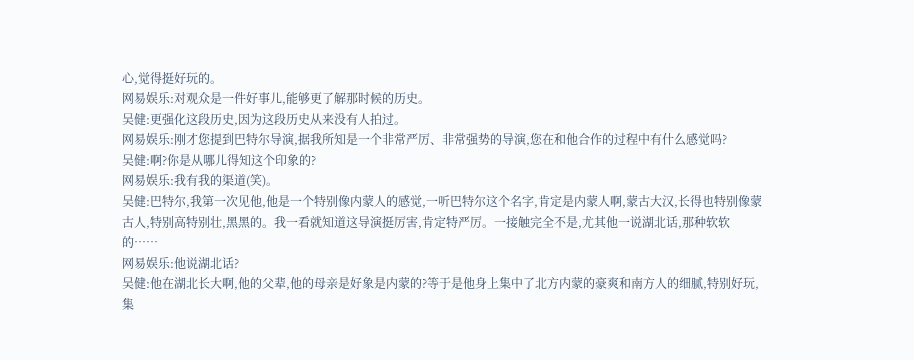心,觉得挺好玩的。
网易娱乐:对观众是一件好事儿,能够更了解那时候的历史。
吴健:更强化这段历史,因为这段历史从来没有人拍过。
网易娱乐:刚才您提到巴特尔导演,据我所知是一个非常严厉、非常强势的导演,您在和他合作的过程中有什么感觉吗?
吴健:啊?你是从哪儿得知这个印象的?
网易娱乐:我有我的渠道(笑)。
吴健:巴特尔,我第一次见他,他是一个特别像内蒙人的感觉,一听巴特尔这个名字,肯定是内蒙人啊,蒙古大汉,长得也特别像蒙古人,特别高特别壮,黑黑的。我一看就知道这导演挺厉害,肯定特严厉。一接触完全不是,尤其他一说湖北话,那种软软的……
网易娱乐:他说湖北话?
吴健:他在湖北长大啊,他的父辈,他的母亲是好象是内蒙的?等于是他身上集中了北方内蒙的豪爽和南方人的细腻,特别好玩,集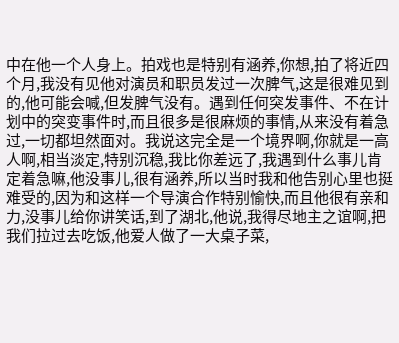中在他一个人身上。拍戏也是特别有涵养,你想,拍了将近四个月,我没有见他对演员和职员发过一次脾气,这是很难见到的,他可能会喊,但发脾气没有。遇到任何突发事件、不在计划中的突变事件时,而且很多是很麻烦的事情,从来没有着急过,一切都坦然面对。我说这完全是一个境界啊,你就是一高人啊,相当淡定,特别沉稳,我比你差远了,我遇到什么事儿肯定着急嘛,他没事儿,很有涵养,所以当时我和他告别心里也挺难受的,因为和这样一个导演合作特别愉快,而且他很有亲和力,没事儿给你讲笑话,到了湖北,他说,我得尽地主之谊啊,把我们拉过去吃饭,他爱人做了一大桌子菜,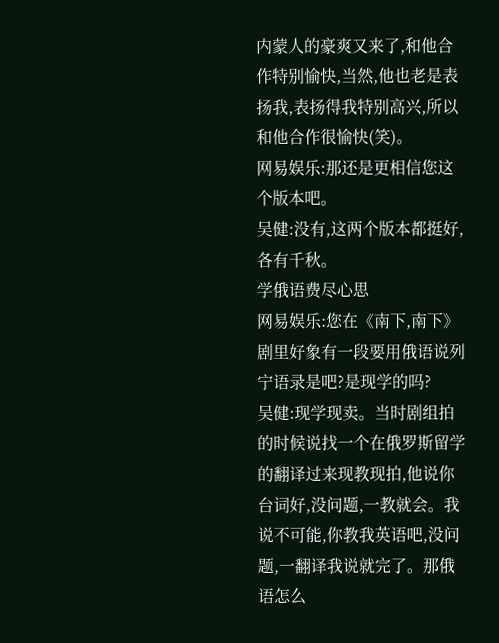内蒙人的豪爽又来了,和他合作特别愉快,当然,他也老是表扬我,表扬得我特别高兴,所以和他合作很愉快(笑)。
网易娱乐:那还是更相信您这个版本吧。
吴健:没有,这两个版本都挺好,各有千秋。
学俄语费尽心思
网易娱乐:您在《南下,南下》剧里好象有一段要用俄语说列宁语录是吧?是现学的吗?
吴健:现学现卖。当时剧组拍的时候说找一个在俄罗斯留学的翻译过来现教现拍,他说你台词好,没问题,一教就会。我说不可能,你教我英语吧,没问题,一翻译我说就完了。那俄语怎么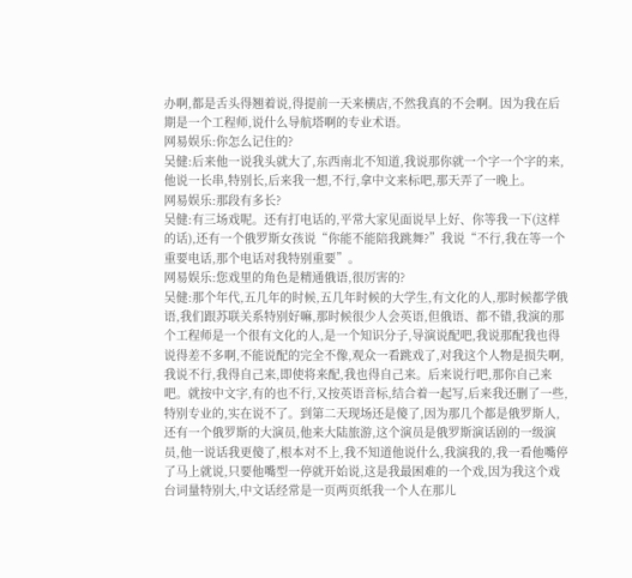办啊,都是舌头得翘着说,得提前一天来横店,不然我真的不会啊。因为我在后期是一个工程师,说什么导航塔啊的专业术语。
网易娱乐:你怎么记住的?
吴健:后来他一说我头就大了,东西南北不知道,我说那你就一个字一个字的来,他说一长串,特别长,后来我一想,不行,拿中文来标吧,那天弄了一晚上。
网易娱乐:那段有多长?
吴健:有三场戏呢。还有打电话的,平常大家见面说早上好、你等我一下(这样的话),还有一个俄罗斯女孩说“你能不能陪我跳舞?”我说“不行,我在等一个重要电话,那个电话对我特别重要”。
网易娱乐:您戏里的角色是精通俄语,很厉害的?
吴健:那个年代,五几年的时候,五几年时候的大学生,有文化的人,那时候都学俄语,我们跟苏联关系特别好嘛,那时候很少人会英语,但俄语、都不错,我演的那个工程师是一个很有文化的人,是一个知识分子,导演说配吧,我说那配我也得说得差不多啊,不能说配的完全不像,观众一看跳戏了,对我这个人物是损失啊,我说不行,我得自己来,即使将来配,我也得自己来。后来说行吧,那你自己来吧。就按中文字,有的也不行,又按英语音标,结合着一起写,后来我还删了一些,特别专业的,实在说不了。到第二天现场还是傻了,因为那几个都是俄罗斯人,还有一个俄罗斯的大演员,他来大陆旅游,这个演员是俄罗斯演话剧的一级演员,他一说话我更傻了,根本对不上,我不知道他说什么,我演我的,我一看他嘴停了马上就说,只要他嘴型一停就开始说,这是我最困难的一个戏,因为我这个戏台词量特别大,中文话经常是一页两页纸我一个人在那儿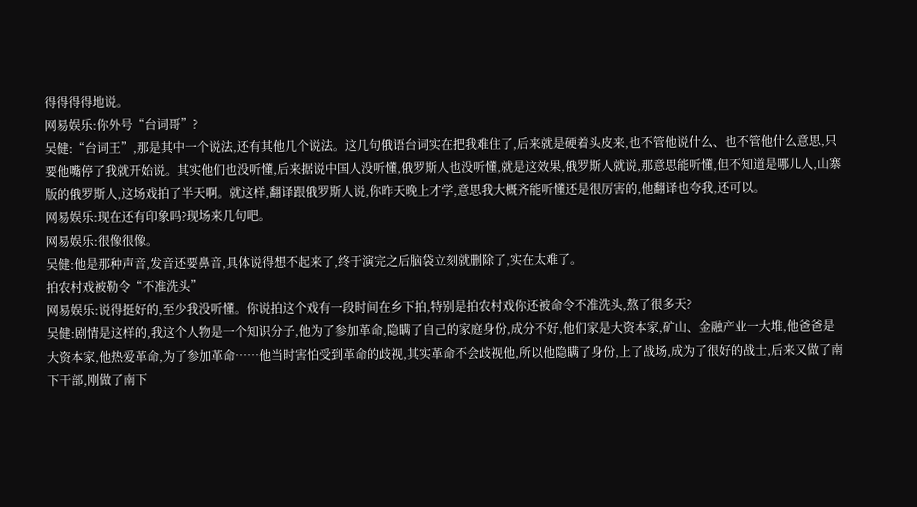得得得得地说。
网易娱乐:你外号“台词哥”?
吴健:“台词王”,那是其中一个说法,还有其他几个说法。这几句俄语台词实在把我难住了,后来就是硬着头皮来,也不管他说什么、也不管他什么意思,只要他嘴停了我就开始说。其实他们也没听懂,后来据说中国人没听懂,俄罗斯人也没听懂,就是这效果,俄罗斯人就说,那意思能听懂,但不知道是哪儿人,山寨版的俄罗斯人,这场戏拍了半天啊。就这样,翻译跟俄罗斯人说,你昨天晚上才学,意思我大概齐能听懂还是很厉害的,他翻译也夸我,还可以。
网易娱乐:现在还有印象吗?现场来几句吧。
网易娱乐:很像很像。
吴健:他是那种声音,发音还要鼻音,具体说得想不起来了,终于演完之后脑袋立刻就删除了,实在太难了。
拍农村戏被勒令“不准洗头”
网易娱乐:说得挺好的,至少我没听懂。你说拍这个戏有一段时间在乡下拍,特别是拍农村戏你还被命令不准洗头,熬了很多天?
吴健:剧情是这样的,我这个人物是一个知识分子,他为了参加革命,隐瞒了自己的家庭身份,成分不好,他们家是大资本家,矿山、金融产业一大堆,他爸爸是大资本家,他热爱革命,为了参加革命……他当时害怕受到革命的歧视,其实革命不会歧视他,所以他隐瞒了身份,上了战场,成为了很好的战士,后来又做了南下干部,刚做了南下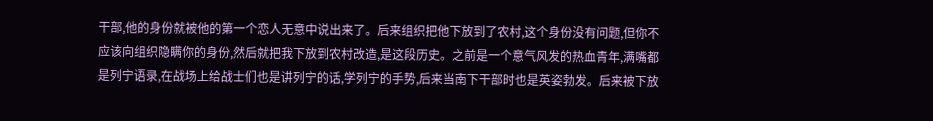干部,他的身份就被他的第一个恋人无意中说出来了。后来组织把他下放到了农村,这个身份没有问题,但你不应该向组织隐瞒你的身份,然后就把我下放到农村改造,是这段历史。之前是一个意气风发的热血青年,满嘴都是列宁语录,在战场上给战士们也是讲列宁的话,学列宁的手势,后来当南下干部时也是英姿勃发。后来被下放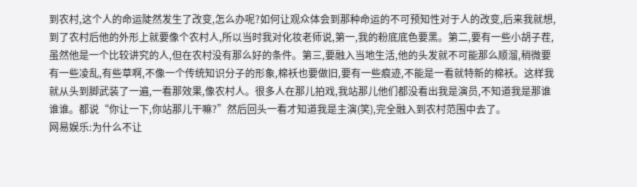到农村,这个人的命运陡然发生了改变,怎么办呢?如何让观众体会到那种命运的不可预知性对于人的改变,后来我就想,到了农村后他的外形上就要像个农村人,所以当时我对化妆老师说,第一,我的粉底底色要黑。第二,要有一些小胡子茬,虽然他是一个比较讲究的人,但在农村没有那么好的条件。第三,要融入当地生活,他的头发就不可能那么顺溜,稍微要有一些凌乱,有些草啊,不像一个传统知识分子的形象,棉袄也要做旧,要有一些痕迹,不能是一看就特新的棉袄。这样我就从头到脚武装了一遍,一看那效果,像农村人。很多人在那儿拍戏,我站那儿他们都没看出我是演员,不知道我是那谁谁谁。都说“你让一下,你站那儿干嘛?”然后回头一看才知道我是主演(笑),完全融入到农村范围中去了。
网易娱乐:为什么不让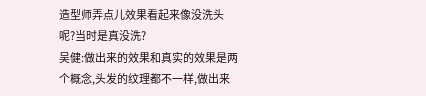造型师弄点儿效果看起来像没洗头呢?当时是真没洗?
吴健:做出来的效果和真实的效果是两个概念,头发的纹理都不一样,做出来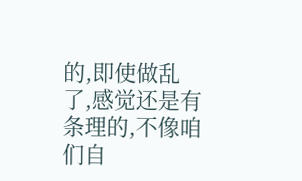的,即使做乱了,感觉还是有条理的,不像咱们自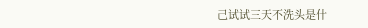己试试三天不洗头是什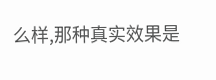么样,那种真实效果是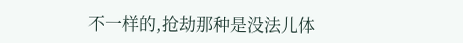不一样的,抢劫那种是没法儿体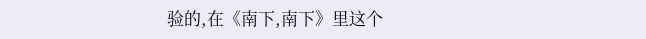验的,在《南下,南下》里这个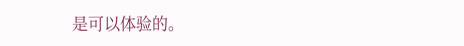是可以体验的。